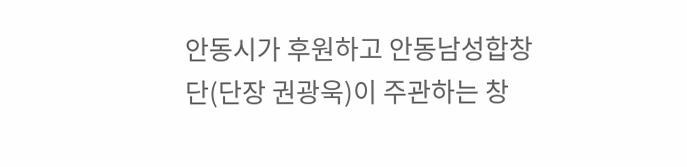안동시가 후원하고 안동남성합창단(단장 권광욱)이 주관하는 창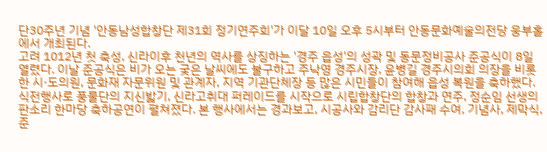단30주년 기념 '안동남성합창단 제31회 정기연주회'가 이달 10일 오후 5시부터 안동문화예술의전당 웅부홀에서 개최된다.
고려 1012년 첫 축성, 신라이후 천년의 역사를 상징하는 '경주 읍성'의 성곽 및 동문정비공사 준공식이 8일 열렸다. 이날 준공식은 비가 오는 궂은 날씨에도 불구하고 주낙영 경주시장, 윤병길 경주시의회 의장을 비롯한 시·도의원, 문화재 자문위원 및 관계자, 지역 기관단체장 등 많은 시민들이 참여해 읍성 복원을 축하했다. 식전행사로 풍물단의 지신밟기, 신라고취대 퍼레이드를 시작으로 시립합창단의 합창과 연주, 정순임 선생의 판소리 한마당 축하공연이 펼쳐졌다. 본 행사에서는 경과보고, 시공사와 감리단 감사패 수여, 기념사, 제막식, 준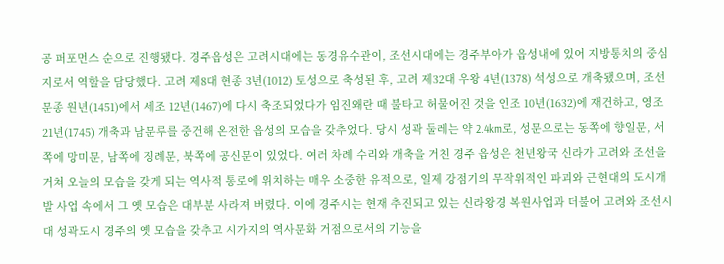공 퍼포먼스 순으로 진행됐다. 경주읍성은 고려시대에는 동경유수관이, 조선시대에는 경주부아가 읍성내에 있어 지방통치의 중심지로서 역할을 담당했다. 고려 제8대 현종 3년(1012) 토성으로 축성된 후, 고려 제32대 우왕 4년(1378) 석성으로 개축됐으며, 조선 문종 원년(1451)에서 세조 12년(1467)에 다시 축조되었다가 임진왜란 때 불타고 허물어진 것을 인조 10년(1632)에 재건하고, 영조 21년(1745) 개축과 남문루를 중건해 온전한 읍성의 모습을 갖추었다. 당시 성곽 둘레는 약 2.4km로, 성문으로는 동쪽에 향일문, 서쪽에 망미문, 남쪽에 징례문, 북쪽에 공신문이 있었다. 여러 차례 수리와 개축을 거친 경주 읍성은 천년왕국 신라가 고려와 조선을 거쳐 오늘의 모습을 갖게 되는 역사적 통로에 위치하는 매우 소중한 유적으로, 일제 강점기의 무작위적인 파괴와 근현대의 도시개발 사업 속에서 그 옛 모습은 대부분 사라져 버렸다. 이에 경주시는 현재 추진되고 있는 신라왕경 복원사업과 더불어 고려와 조선시대 성곽도시 경주의 옛 모습을 갖추고 시가지의 역사문화 거점으로서의 기능을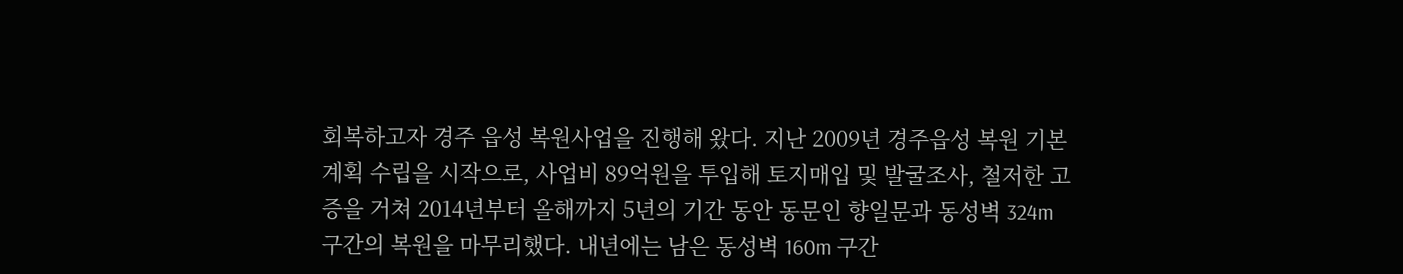회복하고자 경주 읍성 복원사업을 진행해 왔다. 지난 2009년 경주읍성 복원 기본계획 수립을 시작으로, 사업비 89억원을 투입해 토지매입 및 발굴조사, 철저한 고증을 거쳐 2014년부터 올해까지 5년의 기간 동안 동문인 향일문과 동성벽 324m 구간의 복원을 마무리했다. 내년에는 남은 동성벽 160m 구간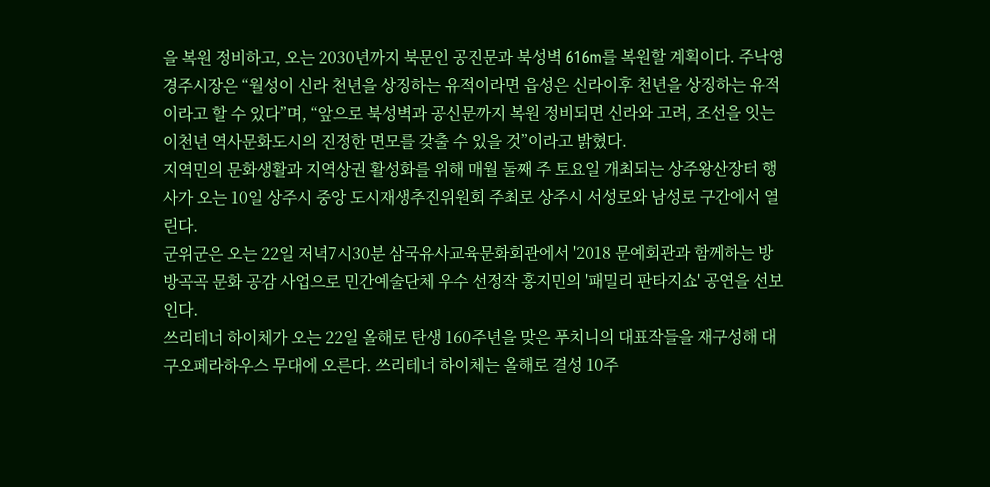을 복원 정비하고, 오는 2030년까지 북문인 공진문과 북성벽 616m를 복원할 계획이다. 주낙영 경주시장은 “월성이 신라 천년을 상징하는 유적이라면 읍성은 신라이후 천년을 상징하는 유적이라고 할 수 있다”며, “앞으로 북성벽과 공신문까지 복원 정비되면 신라와 고려, 조선을 잇는 이천년 역사문화도시의 진정한 면모를 갖출 수 있을 것”이라고 밝혔다.
지역민의 문화생활과 지역상권 활성화를 위해 매월 둘째 주 토요일 개최되는 상주왕산장터 행사가 오는 10일 상주시 중앙 도시재생추진위원회 주최로 상주시 서성로와 남성로 구간에서 열린다.
군위군은 오는 22일 저녁7시30분 삼국유사교육문화회관에서 '2018 문예회관과 함께하는 방방곡곡 문화 공감 사업으로 민간예술단체 우수 선정작 홍지민의 '패밀리 판타지쇼' 공연을 선보인다.
쓰리테너 하이체가 오는 22일 올해로 탄생 160주년을 맞은 푸치니의 대표작들을 재구성해 대구오페라하우스 무대에 오른다. 쓰리테너 하이체는 올해로 결성 10주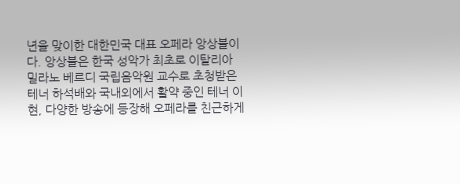년을 맞이한 대한민국 대표 오페라 앙상블이다. 앙상블은 한국 성악가 최초로 이탈리아 밀라노 베르디 국립음악원 교수로 초청받은 테너 하석배와 국내외에서 활약 중인 테너 이현, 다양한 방송에 등장해 오페라를 친근하게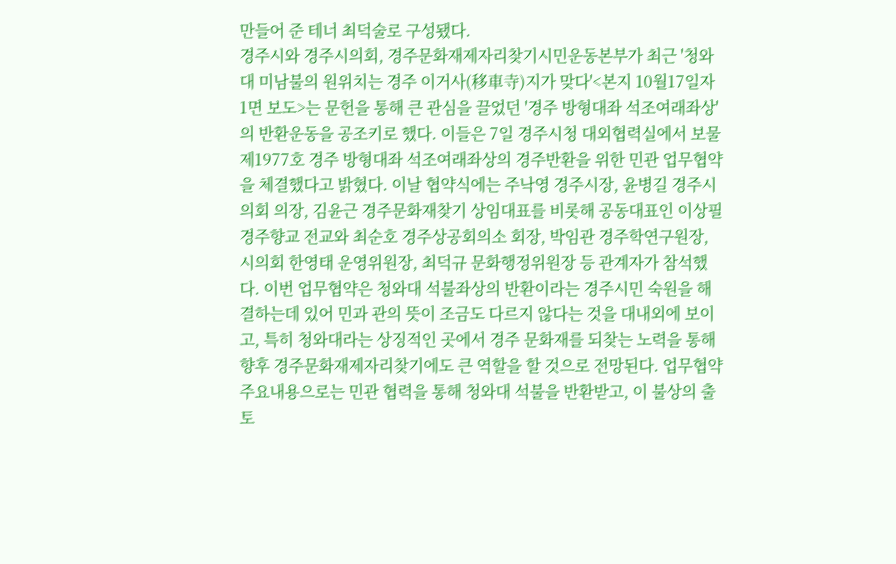만들어 준 테너 최덕술로 구성됐다.
경주시와 경주시의회, 경주문화재제자리찾기시민운동본부가 최근 '청와대 미남불의 원위치는 경주 이거사(移車寺)지가 맞다'<본지 10월17일자 1면 보도>는 문헌을 통해 큰 관심을 끌었던 '경주 방형대좌 석조여래좌상'의 반환운동을 공조키로 했다. 이들은 7일 경주시청 대외협력실에서 보물 제1977호 경주 방형대좌 석조여래좌상의 경주반환을 위한 민관 업무협약을 체결했다고 밝혔다. 이날 협약식에는 주낙영 경주시장, 윤병길 경주시의회 의장, 김윤근 경주문화재찾기 상임대표를 비롯해 공동대표인 이상필 경주향교 전교와 최순호 경주상공회의소 회장, 박임관 경주학연구원장, 시의회 한영태 운영위원장, 최덕규 문화행정위원장 등 관계자가 참석했다. 이번 업무협약은 청와대 석불좌상의 반환이라는 경주시민 숙원을 해결하는데 있어 민과 관의 뜻이 조금도 다르지 않다는 것을 대내외에 보이고, 특히 청와대라는 상징적인 곳에서 경주 문화재를 되찾는 노력을 통해 향후 경주문화재제자리찾기에도 큰 역할을 할 것으로 전망된다. 업무협약 주요내용으로는 민관 협력을 통해 청와대 석불을 반환받고, 이 불상의 출토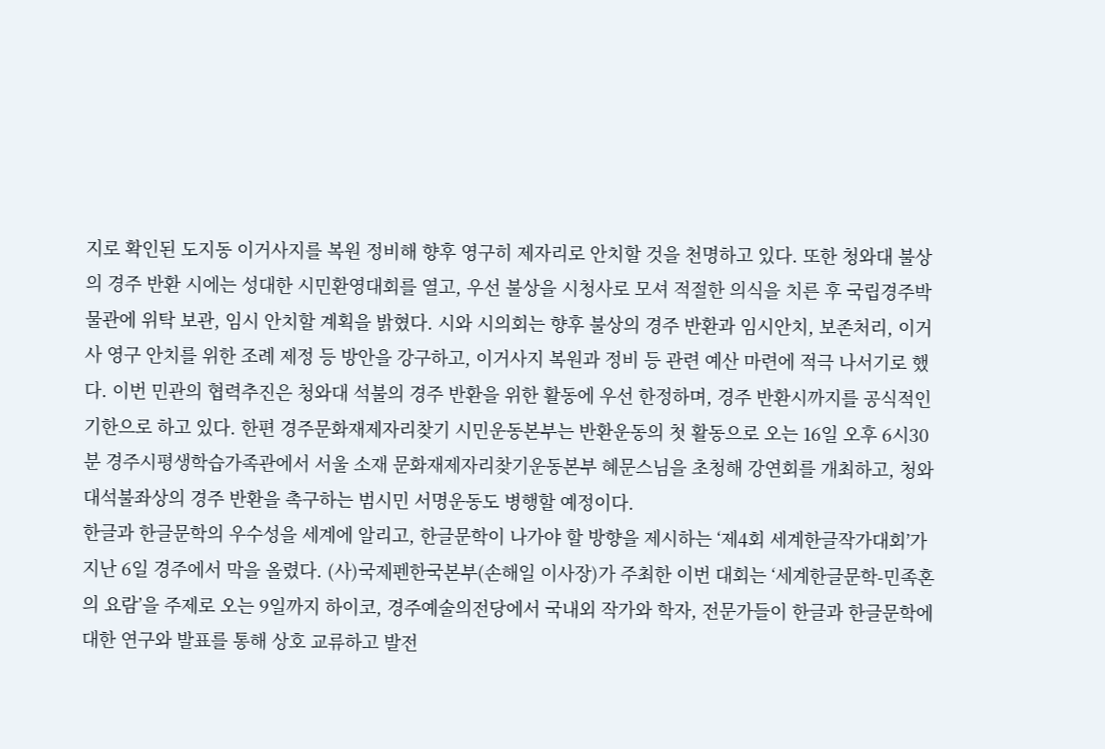지로 확인된 도지동 이거사지를 복원 정비해 향후 영구히 제자리로 안치할 것을 천명하고 있다. 또한 청와대 불상의 경주 반환 시에는 성대한 시민환영대회를 열고, 우선 불상을 시청사로 모셔 적절한 의식을 치른 후 국립경주박물관에 위탁 보관, 임시 안치할 계획을 밝혔다. 시와 시의회는 향후 불상의 경주 반환과 임시안치, 보존처리, 이거사 영구 안치를 위한 조례 제정 등 방안을 강구하고, 이거사지 복원과 정비 등 관련 예산 마련에 적극 나서기로 했다. 이번 민관의 협력추진은 청와대 석불의 경주 반환을 위한 활동에 우선 한정하며, 경주 반환시까지를 공식적인 기한으로 하고 있다. 한편 경주문화재제자리찾기 시민운동본부는 반환운동의 첫 활동으로 오는 16일 오후 6시30분 경주시평생학습가족관에서 서울 소재 문화재제자리찾기운동본부 혜문스님을 초청해 강연회를 개최하고, 청와대석불좌상의 경주 반환을 촉구하는 범시민 서명운동도 병행할 예정이다.
한글과 한글문학의 우수성을 세계에 알리고, 한글문학이 나가야 할 방향을 제시하는 ‘제4회 세계한글작가대회’가 지난 6일 경주에서 막을 올렸다. (사)국제펜한국본부(손해일 이사장)가 주최한 이번 대회는 ‘세계한글문학-민족혼의 요람’을 주제로 오는 9일까지 하이코, 경주예술의전당에서 국내외 작가와 학자, 전문가들이 한글과 한글문학에 대한 연구와 발표를 통해 상호 교류하고 발전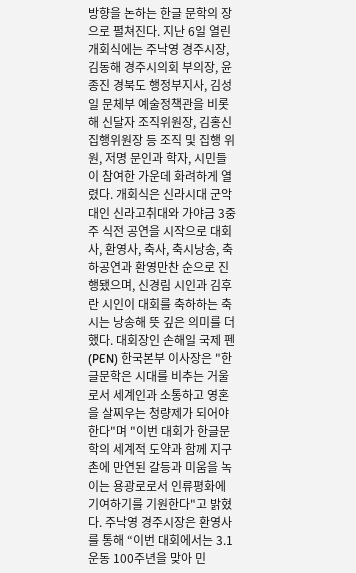방향을 논하는 한글 문학의 장으로 펼쳐진다. 지난 6일 열린 개회식에는 주낙영 경주시장, 김동해 경주시의회 부의장, 윤종진 경북도 행정부지사, 김성일 문체부 예술정책관을 비롯해 신달자 조직위원장, 김홍신 집행위원장 등 조직 및 집행 위원, 저명 문인과 학자, 시민들이 참여한 가운데 화려하게 열렸다. 개회식은 신라시대 군악대인 신라고취대와 가야금 3중주 식전 공연을 시작으로 대회사, 환영사, 축사, 축시낭송, 축하공연과 환영만찬 순으로 진행됐으며, 신경림 시인과 김후란 시인이 대회를 축하하는 축시는 낭송해 뜻 깊은 의미를 더했다. 대회장인 손해일 국제 펜(PEN) 한국본부 이사장은 "한글문학은 시대를 비추는 거울로서 세계인과 소통하고 영혼을 살찌우는 청량제가 되어야 한다"며 "이번 대회가 한글문학의 세계적 도약과 함께 지구촌에 만연된 갈등과 미움을 녹이는 용광로로서 인류평화에 기여하기를 기원한다"고 밝혔다. 주낙영 경주시장은 환영사를 통해 “이번 대회에서는 3.1운동 100주년을 맞아 민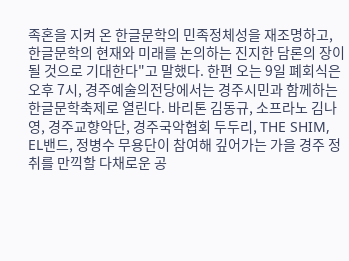족혼을 지켜 온 한글문학의 민족정체성을 재조명하고, 한글문학의 현재와 미래를 논의하는 진지한 담론의 장이 될 것으로 기대한다"고 말했다. 한편 오는 9일 폐회식은 오후 7시, 경주예술의전당에서는 경주시민과 함께하는 한글문학축제로 열린다. 바리톤 김동규, 소프라노 김나영, 경주교향악단, 경주국악협회 두두리, THE SHIM, EL밴드, 정병수 무용단이 참여해 깊어가는 가을 경주 정취를 만끽할 다채로운 공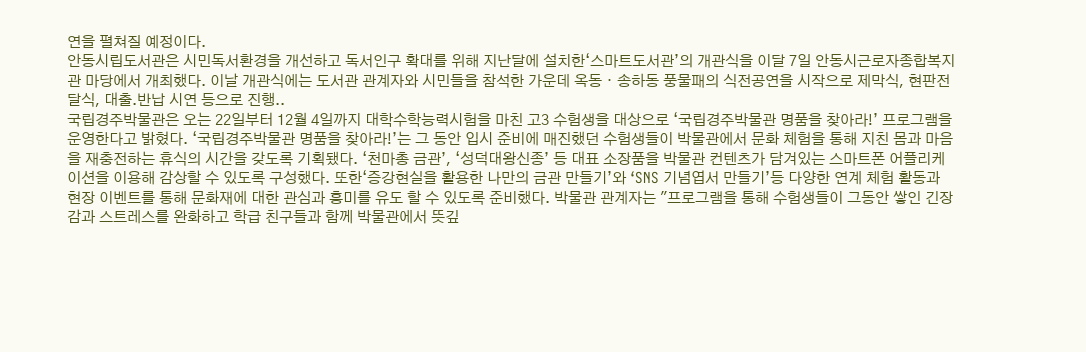연을 펼쳐질 예정이다.
안동시립도서관은 시민독서환경을 개선하고 독서인구 확대를 위해 지난달에 설치한‘스마트도서관’의 개관식을 이달 7일 안동시근로자종합복지관 마당에서 개최했다. 이날 개관식에는 도서관 관계자와 시민들을 참석한 가운데 옥동ㆍ송하동 풍물패의 식전공연을 시작으로 제막식, 현판전달식, 대출.반납 시연 등으로 진행..
국립경주박물관은 오는 22일부터 12월 4일까지 대학수학능력시험을 마친 고3 수험생을 대상으로 ‘국립경주박물관 명품을 찾아라!’ 프로그램을 운영한다고 밝혔다. ‘국립경주박물관 명품을 찾아라!’는 그 동안 입시 준비에 매진했던 수험생들이 박물관에서 문화 체험을 통해 지친 몸과 마음을 재충전하는 휴식의 시간을 갖도록 기획됐다. ‘천마총 금관’, ‘성덕대왕신종’ 등 대표 소장품을 박물관 컨텐츠가 담겨있는 스마트폰 어플리케이션을 이용해 감상할 수 있도록 구성했다. 또한‘증강현실을 활용한 나만의 금관 만들기’와 ‘SNS 기념엽서 만들기’등 다양한 연계 체험 활동과 현장 이벤트를 통해 문화재에 대한 관심과 흥미를 유도 할 수 있도록 준비했다. 박물관 관계자는 "프로그램을 통해 수험생들이 그동안 쌓인 긴장감과 스트레스를 완화하고 학급 친구들과 함께 박물관에서 뜻깊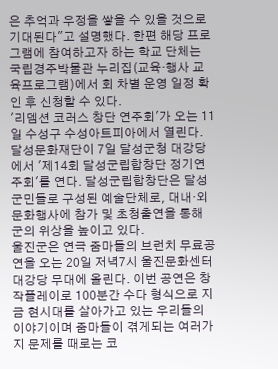은 추억과 우정을 쌓을 수 있을 것으로 기대된다"고 설명했다. 한편 해당 프로그램에 참여하고자 하는 학교 단체는 국립경주박물관 누리집(교육·행사 교육프로그램)에서 회 차별 운영 일정 확인 후 신청할 수 있다.
'리뎀션 코러스 창단 연주회'가 오는 11일 수성구 수성아트피아에서 열린다.
달성문화재단이 7일 달성군청 대강당에서 '제14회 달성군립합창단 정기연주회'를 연다. 달성군립합창단은 달성군민들로 구성된 예술단체로, 대내·외 문화행사에 참가 및 초청출연을 통해 군의 위상을 높이고 있다.
울진군은 연극 줌마들의 브런치 무료공연을 오는 20일 저녁7시 울진문화센터 대강당 무대에 올린다. 이번 공연은 창작플레이로 100분간 수다 형식으로 지금 현시대를 살아가고 있는 우리들의 이야기이며 줌마들이 겪게되는 여러가지 문제를 때로는 코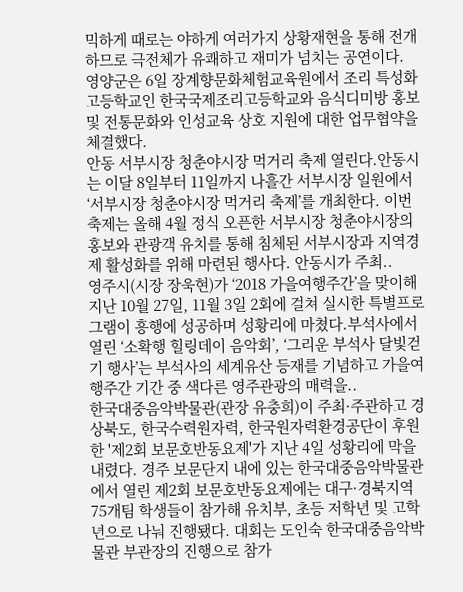믹하게 때로는 야하게 여러가지 상황재현을 통해 전개하므로 극전체가 유쾌하고 재미가 넘치는 공연이다.
영양군은 6일 장계향문화체험교육원에서 조리 특성화고등학교인 한국국제조리고등학교와 음식디미방 홍보 및 전통문화와 인성교육 상호 지원에 대한 업무협약을 체결했다.
안동 서부시장 청춘야시장 먹거리 축제 열린다.안동시는 이달 8일부터 11일까지 나흘간 서부시장 일원에서 ‘서부시장 청춘야시장 먹거리 축제’를 개최한다. 이번 축제는 올해 4월 정식 오픈한 서부시장 청춘야시장의 홍보와 관광객 유치를 통해 침체된 서부시장과 지역경제 활성화를 위해 마련된 행사다. 안동시가 주최..
영주시(시장 장욱현)가 ‘2018 가을여행주간’을 맞이해 지난 10월 27일, 11월 3일 2회에 걸쳐 실시한 특별프로그램이 흥행에 성공하며 성황리에 마쳤다.부석사에서 열린 ‘소확행 힐링데이 음악회’, ‘그리운 부석사 달빛걷기 행사’는 부석사의 세계유산 등재를 기념하고 가을여행주간 기간 중 색다른 영주관광의 매력을..
한국대중음악박물관(관장 유충희)이 주최·주관하고 경상북도, 한국수력원자력, 한국원자력환경공단이 후원한 '제2회 보문호반동요제'가 지난 4일 성황리에 막을 내렸다. 경주 보문단지 내에 있는 한국대중음악박물관에서 열린 제2회 보문호반동요제에는 대구·경북지역 75개팀 학생들이 참가해 유치부, 초등 저학년 및 고학년으로 나눠 진행됐다. 대회는 도인숙 한국대중음악박물관 부관장의 진행으로 참가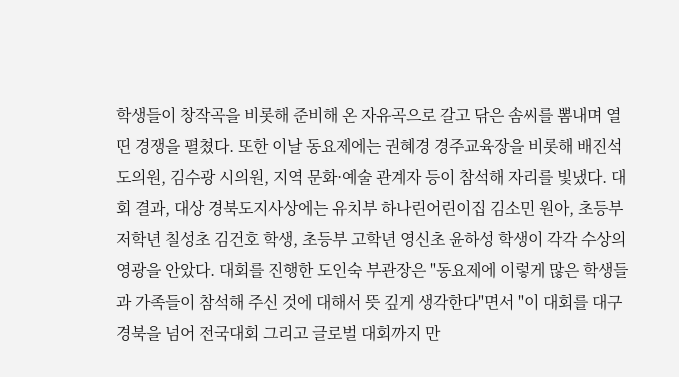학생들이 창작곡을 비롯해 준비해 온 자유곡으로 갈고 닦은 솜씨를 뽐내며 열띤 경쟁을 펼쳤다. 또한 이날 동요제에는 권혜경 경주교육장을 비롯해 배진석 도의원, 김수광 시의원, 지역 문화·예술 관계자 등이 참석해 자리를 빛냈다. 대회 결과, 대상 경북도지사상에는 유치부 하나린어린이집 김소민 원아, 초등부 저학년 칠성초 김건호 학생, 초등부 고학년 영신초 윤하성 학생이 각각 수상의 영광을 안았다. 대회를 진행한 도인숙 부관장은 "동요제에 이렇게 많은 학생들과 가족들이 참석해 주신 것에 대해서 뜻 깊게 생각한다"면서 "이 대회를 대구 경북을 넘어 전국대회 그리고 글로벌 대회까지 만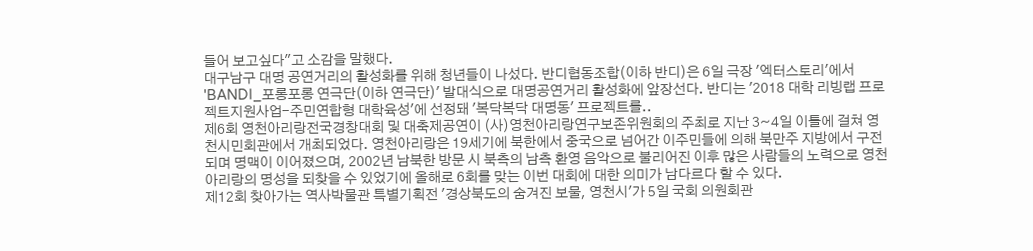들어 보고싶다"고 소감을 말했다.
대구남구 대명 공연거리의 활성화를 위해 청년들이 나섰다. 반디협동조합(이하 반디)은 6일 극장 '엑터스토리'에서 'BANDI_포롱포롱 연극단(이하 연극단)' 발대식으로 대명공연거리 활성화에 앞장선다. 반디는 '2018 대학 리빙랩 프로젝트지원사업-주민연합형 대학육성'에 선정돼 '복닥복닥 대명동' 프로젝트를..
제6회 영천아리랑전국경창대회 및 대축제공연이 (사)영천아리랑연구보존위원회의 주최로 지난 3~4일 이틀에 걸쳐 영천시민회관에서 개최되었다. 영천아리랑은 19세기에 북한에서 중국으로 넘어간 이주민들에 의해 북만주 지방에서 구전되며 명맥이 이어졌으며, 2002년 남북한 방문 시 북측의 남측 환영 음악으로 불리어진 이후 많은 사람들의 노력으로 영천아리랑의 명성을 되찾을 수 있었기에 올해로 6회를 맞는 이번 대회에 대한 의미가 남다르다 할 수 있다.
제12회 찾아가는 역사박물관 특별기획전 '경상북도의 숨겨진 보물, 영천시'가 5일 국회 의원회관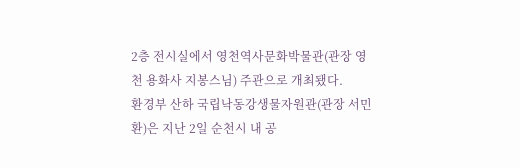2층 전시실에서 영천역사문화박물관(관장 영천 용화사 지봉스님) 주관으로 개최됐다.
환경부 산하 국립낙동강생물자원관(관장 서민환)은 지난 2일 순천시 내 공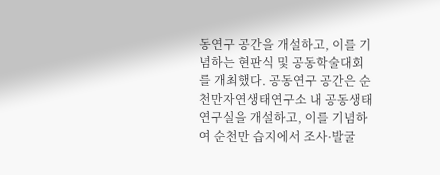동연구 공간을 개설하고, 이를 기념하는 현판식 및 공동학술대회를 개최했다. 공동연구 공간은 순천만자연생태연구소 내 공동생태연구실을 개설하고, 이를 기념하여 순천만 습지에서 조사·발굴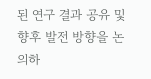된 연구 결과 공유 및 향후 발전 방향을 논의하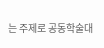는 주제로 공동학술대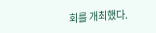회를 개최했다.